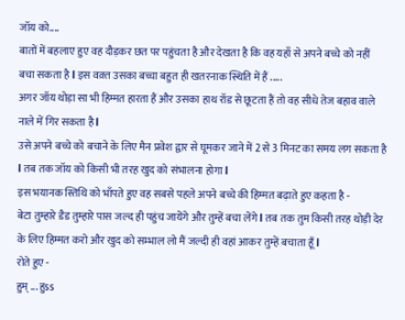जॉय को....
बातों में बहलाए हुए वह दौड़कर छत पर पहुंचता है और देखता है कि वह यहाँ से अपने बच्चे को नहीं बचा सकता है l इस वक़्त उसका बच्चा बहुत ही खतरनाक स्थिति में हैं .....
अगर जॉय थोड़ा सा भी हिम्मत हारता हैं और उसका हाथ रॉड से छूटता हैं तो वह सीधे तेज बहाव वाले नाले में गिर सकता है l
उसे अपने बच्चे को बचाने के लिए मैन प्रवेश द्वार से घूमकर जाने में 2 से 3 मिनट का समय लग सकता है l तब तक जॉय को किसी भी तरह खुद को संभालना होगा l
इस भयानक स्तिथि को भाँपते हुए वह सबसे पहले अपने बच्चे की हिम्मत बढ़ाते हुए कहता है -
बेटा तुम्हारे डैड तुम्हारे पास जल्द ही पहुंच जायेंगे और तुम्हें बचा लेंगे l तब तक तुम किसी तरह थोड़ी देर के लिए हिम्मत करो और खुद को सम्भाल लो मैं जल्दी ही वहां आकर तुम्हें बचाता हूँ l
रोते हुए -
हुम् ... हुss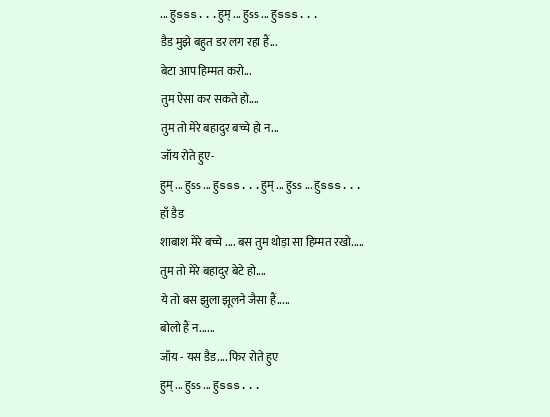... हुsss...हुम् ... हुss ... हुsss...
डैड मुझे बहुत डर लग रहा हैं...
बेटा आप हिम्मत करो...
तुम ऐसा कर सकते हो....
तुम तो मेरे बहादुर बच्चे हो न...
जॉय रोते हुए-
हुम् ... हुss ... हुsss...हुम् ... हुss ... हुsss...
हाँ डैड
शाबाश मेरे बच्चे .... बस तुम थोड़ा सा हिम्मत रखो.....
तुम तो मेरे बहादुर बेटे हो....
ये तो बस झुला झूलने जैसा हैं.....
बोलो हैं न......
जॉय - यस डैड.... फिर रोते हुए
हुम् ... हुss ... हुsss...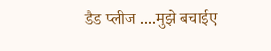डैड प्लीज ....मुझे बचाईए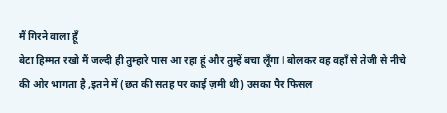मैं गिरने वाला हूँ
बेटा हिम्मत रखो मैं जल्दी ही तुम्हारे पास आ रहा हूं और तुम्हें बचा लूँगा l बोलकर वह वहाँ से तेजी से नीचे की ओर भागता है ,इतने में (छत की सतह पर काई ज़मी थी) उसका पैर फिसल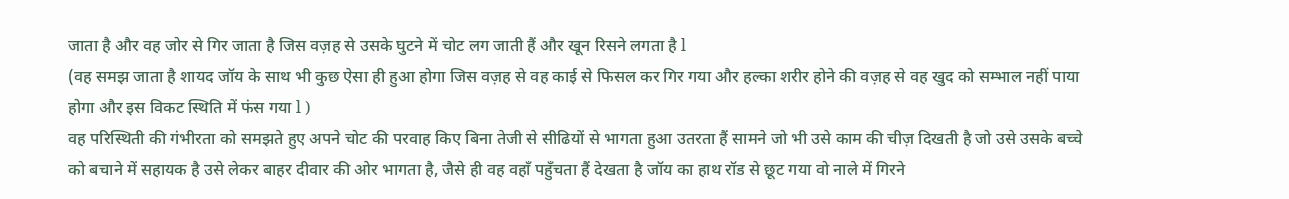जाता है और वह जोर से गिर जाता है जिस वज़ह से उसके घुटने में चोट लग जाती हैं और खून रिसने लगता है l
(वह समझ जाता है शायद जॉय के साथ भी कुछ ऐसा ही हुआ होगा जिस वज़ह से वह काई से फिसल कर गिर गया और हल्का शरीर होने की वज़ह से वह खुद को सम्भाल नहीं पाया होगा और इस विकट स्थिति में फंस गया l )
वह परिस्थिती की गंभीरता को समझते हुए अपने चोट की परवाह किए बिना तेजी से सीढियों से भागता हुआ उतरता हैं सामने जो भी उसे काम की चीज़ दिखती है जो उसे उसके बच्चे को बचाने में सहायक है उसे लेकर बाहर दीवार की ओर भागता है, जैसे ही वह वहाँ पहुँचता हैं देखता है जॉय का हाथ रॉड से छूट गया वो नाले में गिरने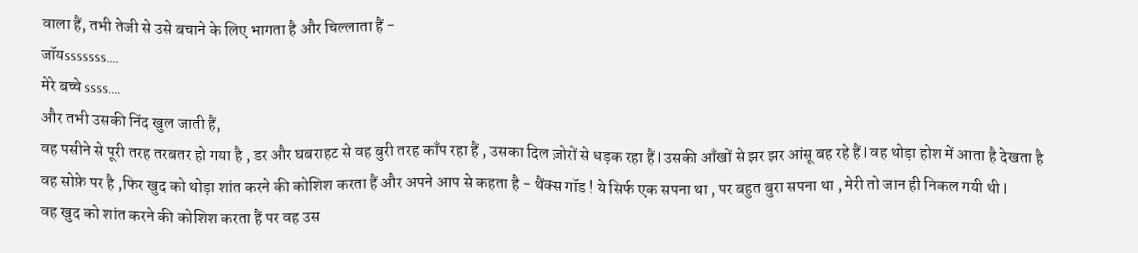वाला हैं, तभी तेजी से उसे बचाने के लिए भागता है और चिल्लाता हैं -
जॉयsssssss....
मेरे बच्चे ssss....
और तभी उसकी निंद खुल जाती हैं,
वह पसीने से पूरी तरह तरबतर हो गया है , डर और घबराहट से वह बुरी तरह काँप रहा हैं , उसका दिल ज़ोरों से धड़क रहा हैं l उसकी आँखों से झर झर आंसू बह रहे हैं l वह थोड़ा होश में आता है देखता है वह सोफ़े पर है ,फिर खुद को थोड़ा शांत करने की कोशिश करता हैं और अपने आप से कहता है - थैंक्स गॉड ! ये सिर्फ एक सपना था , पर बहुत बुरा सपना था , मेरी तो जान ही निकल गयी थी l
वह खुद को शांत करने की कोशिश करता हैं पर वह उस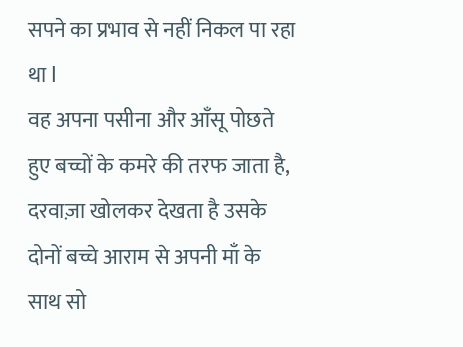सपने का प्रभाव से नहीं निकल पा रहा था l
वह अपना पसीना और आँसू पोछते हुए बच्चों के कमरे की तरफ जाता है, दरवाज़ा खोलकर देखता है उसके दोनों बच्चे आराम से अपनी माँ के साथ सो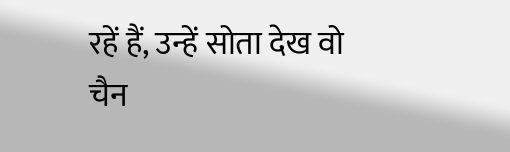रहें हैं, उन्हें सोता देख वो चैन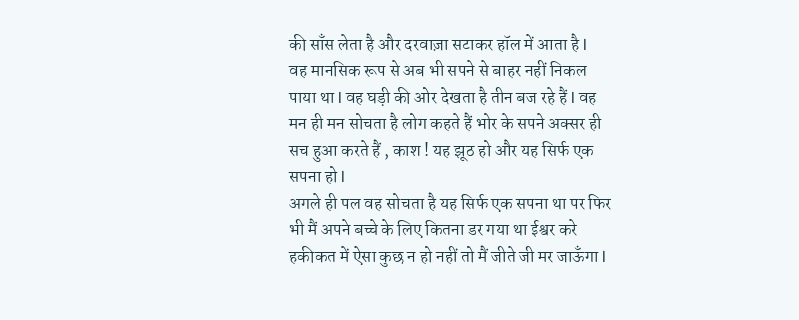की साँस लेता है और दरवाज़ा सटाकर हॉल में आता है l
वह मानसिक रूप से अब भी सपने से बाहर नहीं निकल पाया था l वह घड़ी की ओर देखता है तीन बज रहे हैं l वह मन ही मन सोचता है लोग कहते हैं भोर के सपने अक्सर ही सच हुआ करते हैं , काश ! यह झूठ हो और यह सिर्फ एक सपना हो l
अगले ही पल वह सोचता है यह सिर्फ एक सपना था पर फिर भी मैं अपने बच्चे के लिए कितना डर गया था ईश्वर करे हकीकत में ऐसा कुछ न हो नहीं तो मैं जीते जी मर जाऊँगा l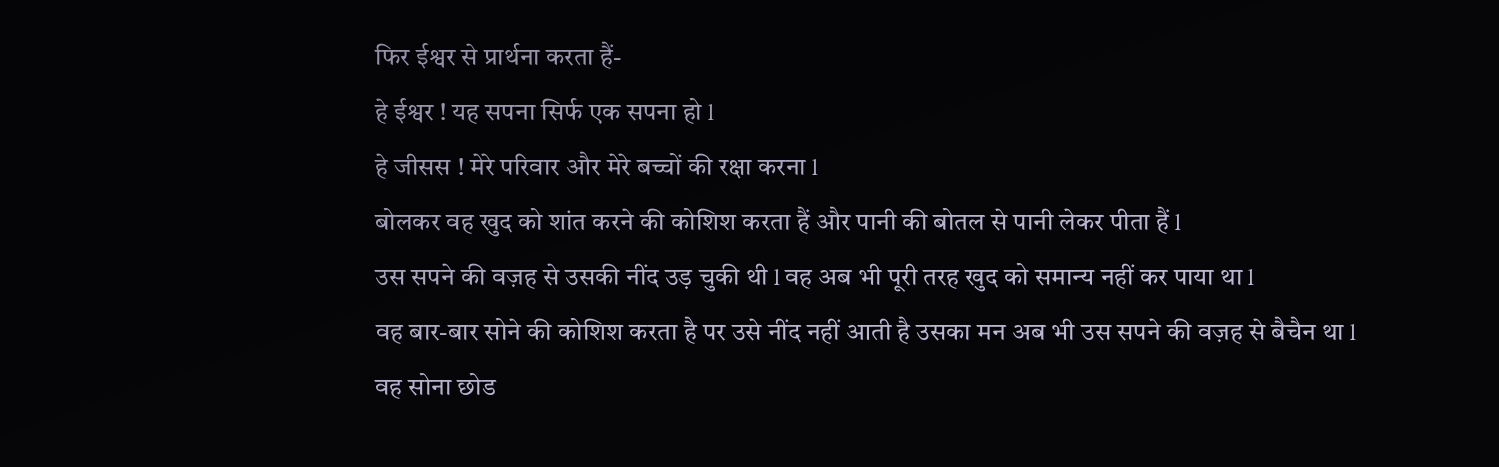फिर ईश्वर से प्रार्थना करता हैं-
हे ईश्वर ! यह सपना सिर्फ एक सपना हो l
हे जीसस ! मेरे परिवार और मेरे बच्चों की रक्षा करना l
बोलकर वह खुद को शांत करने की कोशिश करता हैं और पानी की बोतल से पानी लेकर पीता हैं l
उस सपने की वज़ह से उसकी नींद उड़ चुकी थी l वह अब भी पूरी तरह खुद को समान्य नहीं कर पाया था l
वह बार-बार सोने की कोशिश करता है पर उसे नींद नहीं आती है उसका मन अब भी उस सपने की वज़ह से बैचैन था l
वह सोना छोड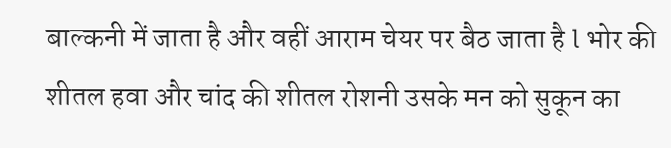बाल्कनी में जाता है और वहीं आराम चेयर पर बैठ जाता है l भोर की शीतल हवा और चांद की शीतल रोशनी उसके मन को सुकून का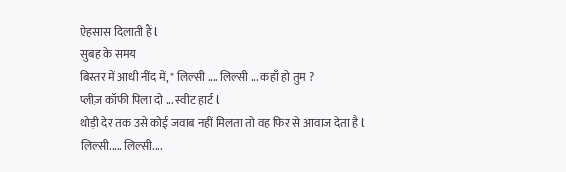ऐहसास दिलाती हैं l
सुबह के समय
बिस्तर में आधी नींद में, " लिल्सी .... लिल्सी ... कहाँ हो तुम ?
प्लीज़ कॉफी पिला दो ... स्वीट हार्ट l
थोड़ी देर तक उसे कोई जवाब नहीं मिलता तो वह फिर से आवाज देता है l
लिल्सी..... लिल्सी....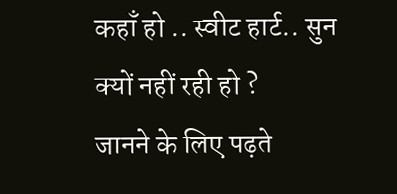कहाँ हो .. स्वीट हार्ट.. सुन क्यों नहीं रही हो ?
जानने के लिए पढ़ते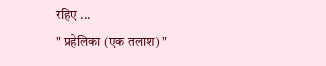रहिए ...
" प्रहेलिका (एक तलाश) "